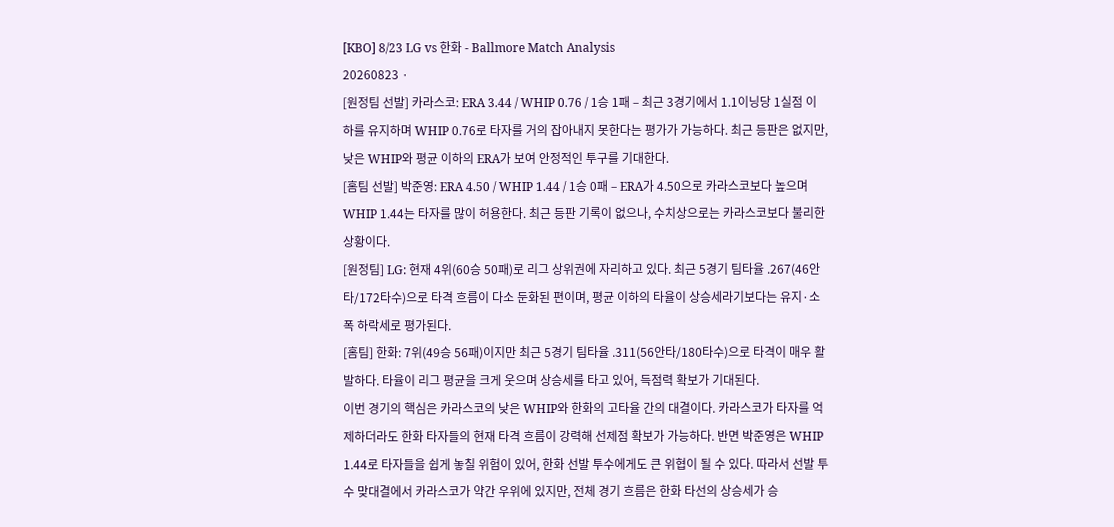[KBO] 8/23 LG vs 한화 - Ballmore Match Analysis
20260823 ·
[원정팀 선발] 카라스코: ERA 3.44 / WHIP 0.76 / 1승 1패 – 최근 3경기에서 1.1이닝당 1실점 이하를 유지하며 WHIP 0.76로 타자를 거의 잡아내지 못한다는 평가가 가능하다. 최근 등판은 없지만, 낮은 WHIP와 평균 이하의 ERA가 보여 안정적인 투구를 기대한다.
[홈팀 선발] 박준영: ERA 4.50 / WHIP 1.44 / 1승 0패 – ERA가 4.50으로 카라스코보다 높으며 WHIP 1.44는 타자를 많이 허용한다. 최근 등판 기록이 없으나, 수치상으로는 카라스코보다 불리한 상황이다.
[원정팀] LG: 현재 4위(60승 50패)로 리그 상위권에 자리하고 있다. 최근 5경기 팀타율 .267(46안타/172타수)으로 타격 흐름이 다소 둔화된 편이며, 평균 이하의 타율이 상승세라기보다는 유지·소폭 하락세로 평가된다.
[홈팀] 한화: 7위(49승 56패)이지만 최근 5경기 팀타율 .311(56안타/180타수)으로 타격이 매우 활발하다. 타율이 리그 평균을 크게 웃으며 상승세를 타고 있어, 득점력 확보가 기대된다.
이번 경기의 핵심은 카라스코의 낮은 WHIP와 한화의 고타율 간의 대결이다. 카라스코가 타자를 억제하더라도 한화 타자들의 현재 타격 흐름이 강력해 선제점 확보가 가능하다. 반면 박준영은 WHIP 1.44로 타자들을 쉽게 놓칠 위험이 있어, 한화 선발 투수에게도 큰 위협이 될 수 있다. 따라서 선발 투수 맞대결에서 카라스코가 약간 우위에 있지만, 전체 경기 흐름은 한화 타선의 상승세가 승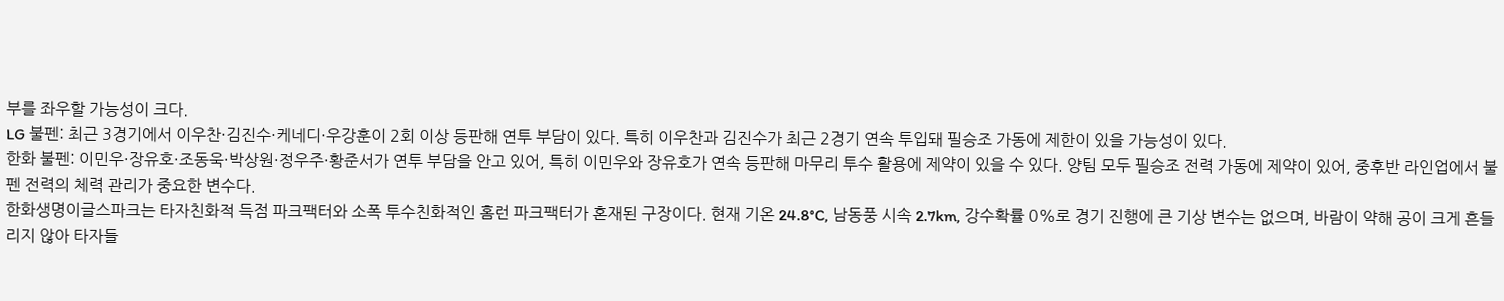부를 좌우할 가능성이 크다.
LG 불펜: 최근 3경기에서 이우찬·김진수·케네디·우강훈이 2회 이상 등판해 연투 부담이 있다. 특히 이우찬과 김진수가 최근 2경기 연속 투입돼 필승조 가동에 제한이 있을 가능성이 있다.
한화 불펜: 이민우·장유호·조동욱·박상원·정우주·황준서가 연투 부담을 안고 있어, 특히 이민우와 장유호가 연속 등판해 마무리 투수 활용에 제약이 있을 수 있다. 양팀 모두 필승조 전력 가동에 제약이 있어, 중후반 라인업에서 불펜 전력의 체력 관리가 중요한 변수다.
한화생명이글스파크는 타자친화적 득점 파크팩터와 소폭 투수친화적인 홈런 파크팩터가 혼재된 구장이다. 현재 기온 24.8°C, 남동풍 시속 2.7km, 강수확률 0%로 경기 진행에 큰 기상 변수는 없으며, 바람이 약해 공이 크게 흔들리지 않아 타자들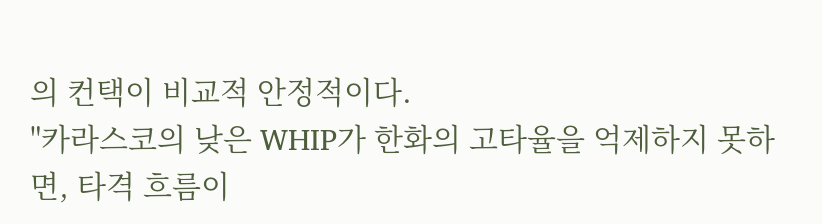의 컨택이 비교적 안정적이다.
"카라스코의 낮은 WHIP가 한화의 고타율을 억제하지 못하면, 타격 흐름이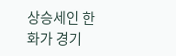상승세인 한화가 경기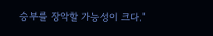승부를 장악할 가능성이 크다."